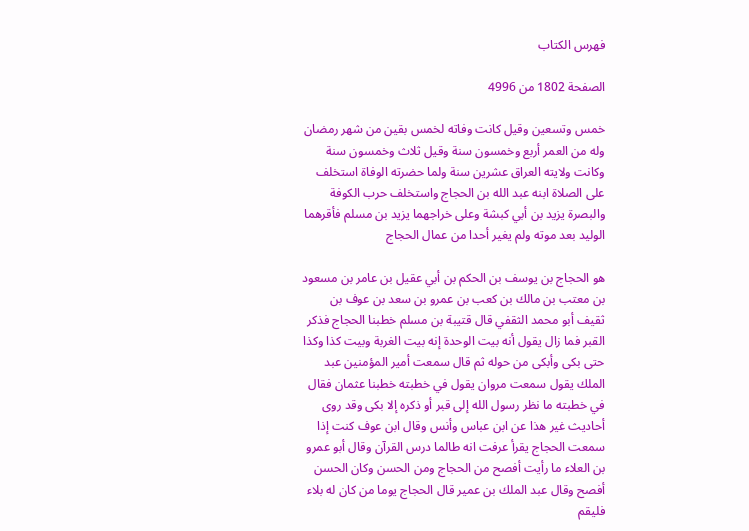فهرس الكتاب

الصفحة 1802 من 4996

خمس وتسعين وقيل كانت وفاته لخمس بقين من شهر رمضان وله من العمر أربع وخمسون سنة وقيل ثلاث وخمسون سنة وكانت ولايته العراق عشرين سنة ولما حضرته الوفاة استخلف على الصلاة ابنه عبد الله بن الحجاج واستخلف حرب الكوفة والبصرة يزيد بن أبي كبشة وعلى خراجهما يزيد بن مسلم فأقرهما الوليد بعد موته ولم يغير أحدا من عمال الحجاج

هو الحجاج بن يوسف بن الحكم بن أبي عقيل بن عامر بن مسعود بن معتب بن مالك بن كعب بن عمرو بن سعد بن عوف بن ثقيف أبو محمد الثقفي قال قتيبة بن مسلم خطبنا الحجاج فذكر القبر فما زال يقول أنه بيت الوحدة إنه بيت الغربة وبيت كذا وكذا حتى بكى وأبكى من حوله ثم قال سمعت أمير المؤمنين عبد الملك يقول سمعت مروان يقول في خطبته خطبنا عثمان فقال في خطبته ما نظر رسول الله إلى قبر أو ذكره إلا بكى وقد روى أحاديث غير هذا عن ابن عباس وأنس وقال ابن عوف كنت إذا سمعت الحجاج يقرأ عرفت انه طالما درس القرآن وقال أبو عمرو بن العلاء ما رأيت أفصح من الحجاج ومن الحسن وكان الحسن أفصح وقال عبد الملك بن عمير قال الحجاج يوما من كان له بلاء فليقم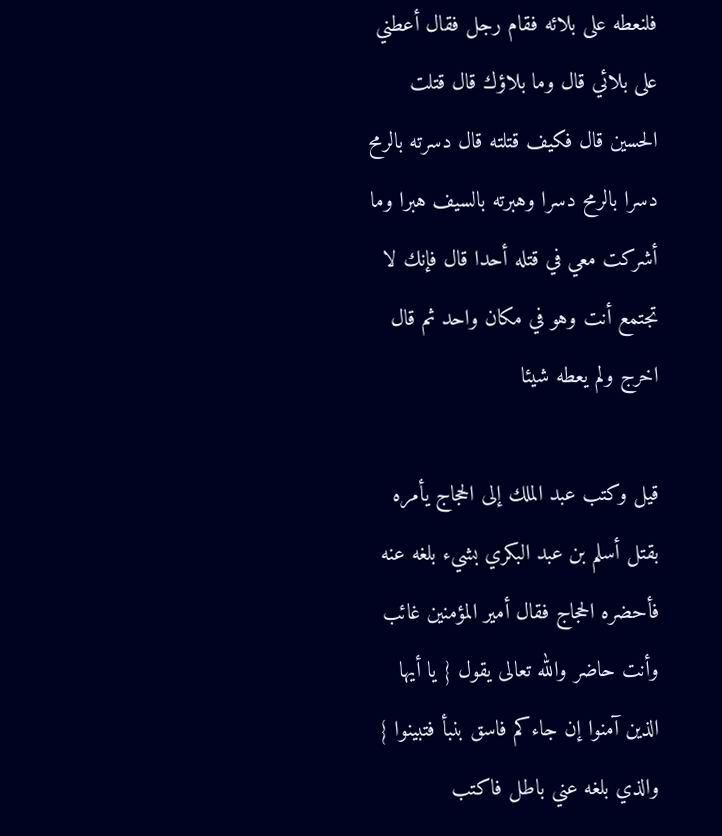فلنعطه على بلائه فقام رجل فقال أعطني على بلائي قال وما بلاؤك قال قتلت الحسين قال فكيف قتلته قال دسرته بالرمح دسرا بالرمح دسرا وهبرته بالسيف هبرا وما أشركت معي في قتله أحدا قال فإنك لا تجتمع أنت وهو في مكان واحد ثم قال اخرج ولم يعطه شيئا

قيل وكتب عبد الملك إلى الحجاج يأمره بقتل أسلم بن عبد البكري بشيء بلغه عنه فأحضره الحجاج فقال أمير المؤمنين غائب وأنت حاضر والله تعالى يقول { يا أيها الذين آمنوا إن جاءكم فاسق بنبأ فتبينوا } والذي بلغه عني باطل فاكتب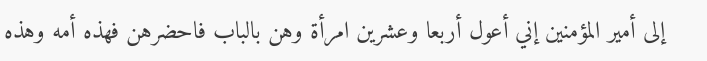إلى أمير المؤمنين إني أعول أربعا وعشرين امرأة وهن بالباب فاحضرهن فهذه أمه وهذه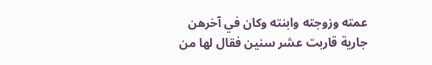عمته وزوجته وابنته وكان في آخرهن جارية قاربت عشر سنين فقال لها من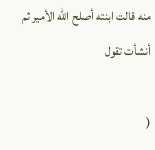منه قالت ابنته أصلح الله الأمير ثم أنشأت تقول

(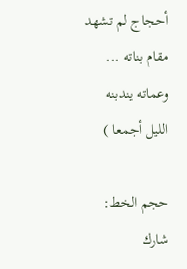أحجاج لم تشهد مقام بناته ... وعماته يندبنه الليل أجمعا )

حجم الخط:
شارك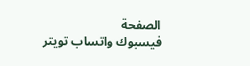الصفحة
فيسبوك واتساب تويتر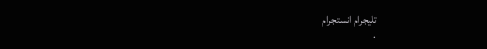تليجرام انستجرام
.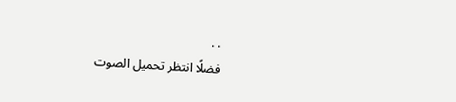. .
فضلًا انتظر تحميل الصوت